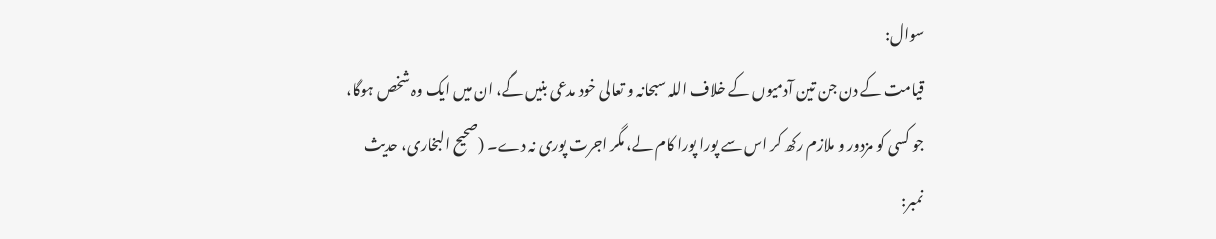سوال:
قیامت کے دن جن تین آدمیوں کے خلاف اللہ سبحانہ و تعالی خود مدعی بنیں گے، ان میں ایک وہ شخص ہوگا، جو کسی کو مزدور و ملازم رکھ کر اس سے پورا پورا کام لے، مگر اجرت پوری نہ دے۔ (صحیح البخاری، حدیث نمبر: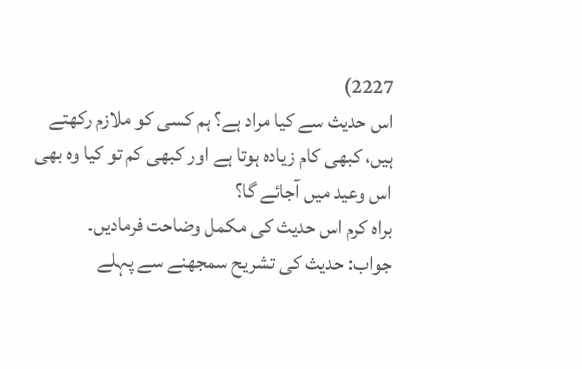2227)
اس حدیث سے کیا مراد ہے؟ ہم کسی کو ملازم رکھتے ہیں، کبھی کام زیادہ ہوتا ہے اور کبھی کم تو کیا وہ بھی اس وعید میں آجائے گا؟
براہ کرم اس حدیث کی مکمل وضاحت فرمادیں۔
جواب: حدیث کی تشریح سمجھنے سے پہلے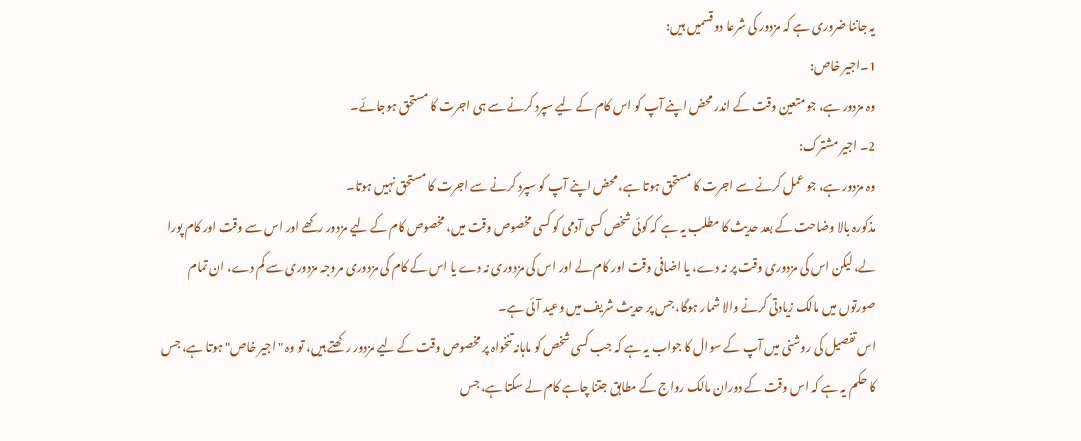یہ جاننا ضروری ہے کہ مزدور کی شرعا دو قسمیں ہیں:
1۔اجیر خاص:
وہ مزدور ہے، جو متعین وقت کے اندر محض اپنے آپ کو اس کام کے لیے سپرد کرنے سے ہی اجرت کا مستحق ہوجائے۔
2۔ اجیر مشترک:
وہ مزدور ہے، جو عمل کرنے سے اجرت کا مستحق ہوتا ہے، محض اپنے آپ کو سپرد کرنے سے اجرت کا مستحق نہیں ہوتا۔
مذکورہ بالا وضاحت کے بعد حدیث کا مطلب یہ ہے کہ کوئی شخص کسی آدمی کو کسی مخصوص وقت میں، مخصوص کام کے لیے مزدور رکھے اور اس سے وقت اور کام پورا لے، لیکن اس کی مزدوری وقت پر نہ دے، یا اضافی وقت اور کام لے اور اس کی مزدوری نہ دے یا اس کے کام کی مزدوری مروجہ مزدوری سے کم دے، ان تمام صورتوں میں مالک زیادتی کرنے والا شمار ہوگا، جس پر حدیث شریف میں وعید آئی ہے۔
اس تفصیل کی روشنی میں آپ کے سوال کا جواب یہ ہے کہ جب کسی شخص کو ماہانہ تنخواہ پر مخصوص وقت کے لیے مزدور رکھتے ہیں، تو وہ "اجیر خاص" ہوتا ہے، جس کا حکم یہ ہے کہ اس وقت کے دوران مالک رواج کے مطابق جتنا چاہے کام لے سکتا ہے، جس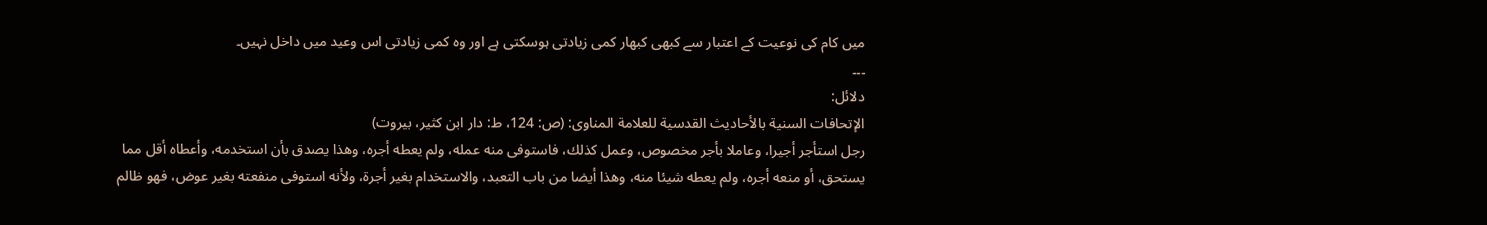میں کام کی نوعیت کے اعتبار سے کبھی کبھار کمی زیادتی ہوسکتی ہے اور وہ کمی زیادتی اس وعید میں داخل نہیں۔
۔۔۔
دلائل:
الإتحافات السنية بالأحاديث القدسية للعلامة المناوی: (ص: 124، ط: دار ابن کثیر، بیروت)
رجل استأجر أجيرا، وعاملا بأجر مخصوص، وعمل كذلك، فاستوفى منه عمله، ولم يعطه أجره، وهذا يصدق بأن استخدمه، وأعطاه أقل مما يستحق، أو منعه أجره، ولم يعطه شيئا منه، وهذا أيضا من باب التعبد، والاستخدام بغير أجرة، ولأنه استوفى منفعته بغير عوض، فهو ظالم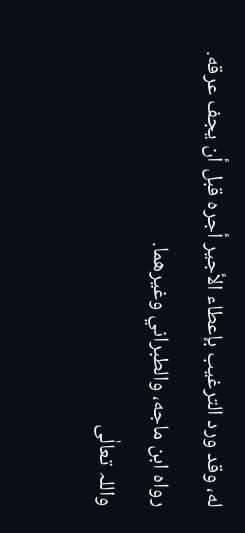له، وقد ورد الترغيب بإعطاء الأجير أجره قبل أن يجف عرقه. رواه ابن ماجه، والطبراني وغيرهما.
واللہ تعالٰی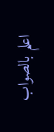اعلم بالصواب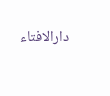دارالافتاء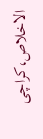الاخلاص،کراچی